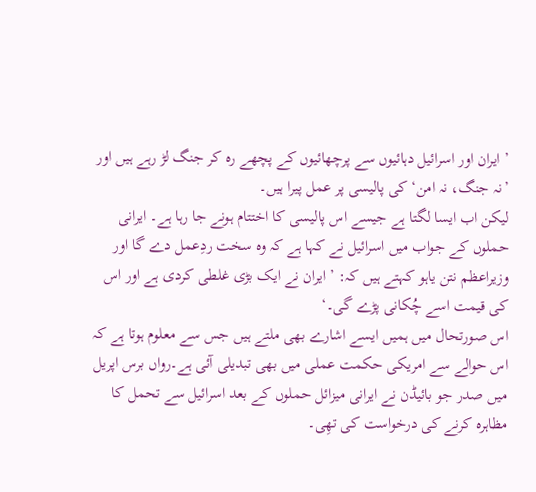’ایران اور اسرائیل دہائیوں سے پرچھائیوں کے پچھے رہ کر جنگ لڑ رہے ہیں اور ’نہ جنگ، نہ امن‘ کی پالیسی پر عمل پیرا ہیں۔
لیکن اب ایسا لگتا ہے جیسے اس پالیسی کا اختتام ہونے جا رہا ہے۔ ایرانی حملوں کے جواب میں اسرائیل نے کہا ہے کہ وہ سخت ردِعمل دے گا اور وزیراعظم نتن یاہو کہتے ہیں کہ: ’ایران نے ایک بڑی غلطی کردی ہے اور اس کی قیمت اسے چُکانی پڑے گی۔‘
اس صورتحال میں ہمیں ایسے اشارے بھی ملتے ہیں جس سے معلوم ہوتا ہے کہ اس حوالے سے امریکی حکمت عملی میں بھی تبدیلی آئی ہے۔رواں برس اپریل میں صدر جو بائیڈن نے ایرانی میزائل حملوں کے بعد اسرائیل سے تحمل کا مظاہرہ کرنے کی درخواست کی تھِی۔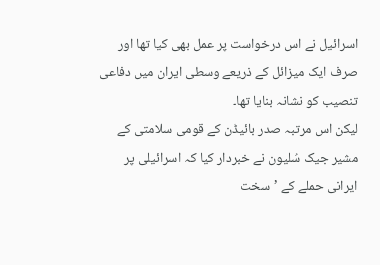اسرائیل نے اس درخواست پر عمل بھی کیا تھا اور صرف ایک میزائل کے ذریعے وسطی ایران میں دفاعی تنصیب کو نشانہ بنایا تھا۔
لیکن اس مرتبہ صدر بائیڈن کے قومی سلامتی کے مشیر جیک سُلیون نے خبردار کیا کہ اسرائیلی پر ایرانی حملے کے ’سخت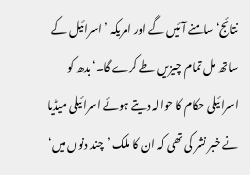نتائج‘ سامنے آئیں گے اور امریکہ ’اسرائیل کے ساتھ مل تمام چیزیں طے کرے گا۔‘بدھ کو اسرائیلی حکام کا حوالہ دیتے ہوئے اسرائیلی میڈیا نے خبر نشر کی تھی کہ ان کا ملک ’چند دنوں میں‘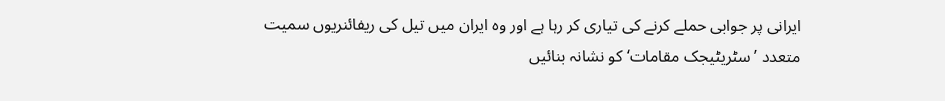ایرانی پر جوابی حملے کرنے کی تیاری کر رہا ہے اور وہ ایران میں تیل کی ریفائنریوں سمیت متعدد ’سٹریٹیجک مقامات‘ کو نشانہ بنائیں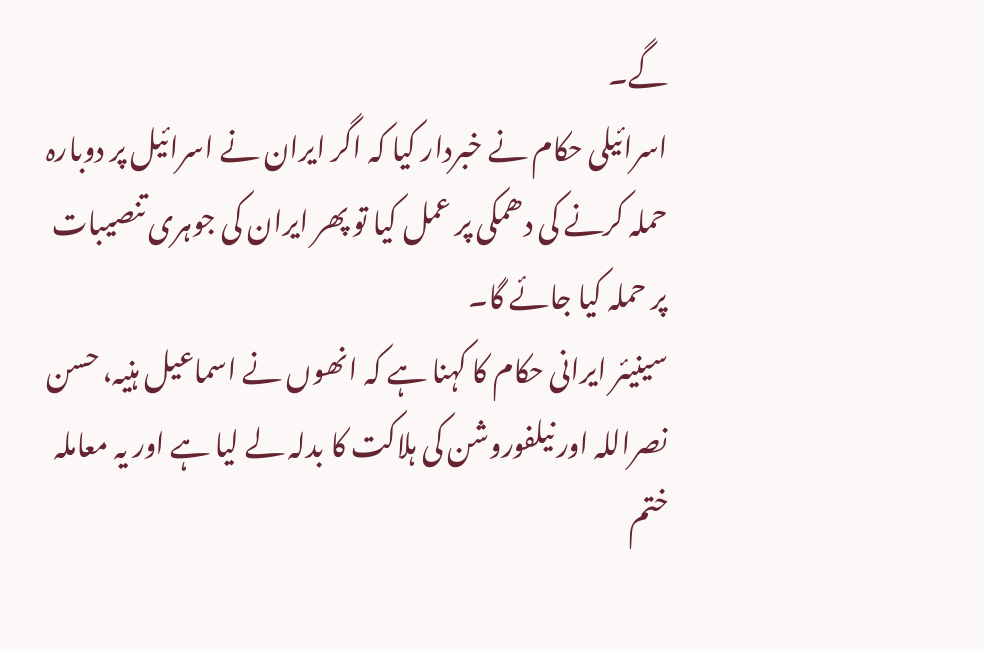گے۔
اسرائیلی حکام نے خبردار کیا کہ اگر ایران نے اسرائیل پر دوبارہ حملہ کرنے کی دھمکی پر عمل کیا تو پھر ایران کی جوہری تنصیبات پر حملہ کیا جائے گا۔
سینیئر ایرانی حکام کا کہنا ہے کہ انھوں نے اسماعیل ہنیہ، حسن نصراللہ اور نیلفوروشن کی ہلاکت کا بدلہ لے لیا ہے اور یہ معاملہ ختم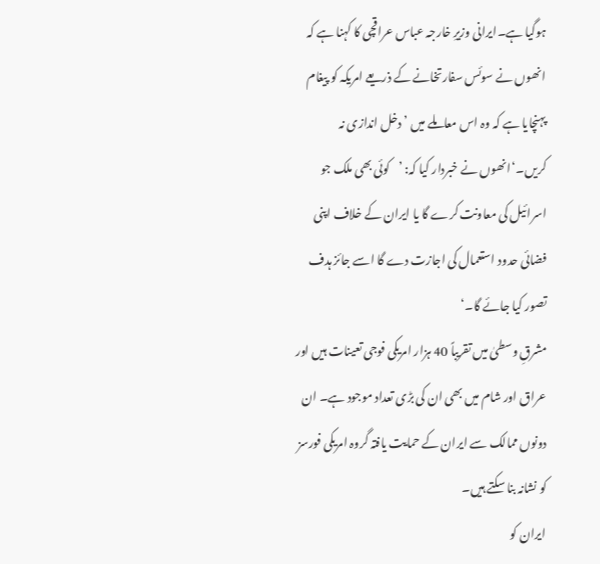ہوگیا ہے۔ایرانی وزیرِ خارجہ عباس عراقچی کا کہنا ہے کہ انھوں نے سوئس سفارتخانے کے ذریعے امریکہ کو پیغام پہنچایا ہے کہ وہ اس معاملے میں ’دخل اندازی نہ کریں۔‘انھوں نے خبردار کیا کہ: ’کوئی بھی ملک جو اسرائیل کی معاونت کرے گا یا ایران کے خلاف اپنی فضائی حدود استعمال کی اجازت دے گا اسے جائز ہدف تصور کیا جائے گا۔‘
مشرقِ وسطیٰ میں تقریباً 40 ہزار امریکی فوجی تعینات ہیں اور عراق اور شام میں بھی ان کی بڑی تعداد موجود ہے۔ ان دونوں ممالک سے ایران کے حمایت یافتہ گروہ امریکی فورسز کو نشانہ بنا سکتے ہیں۔
ایران کو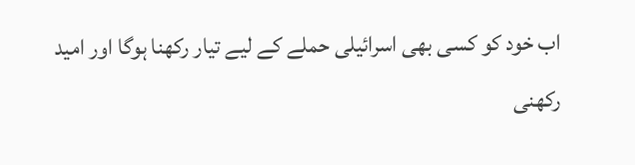اب خود کو کسی بھی اسرائیلی حملے کے لیے تیار رکھنا ہوگا اور امید رکھنی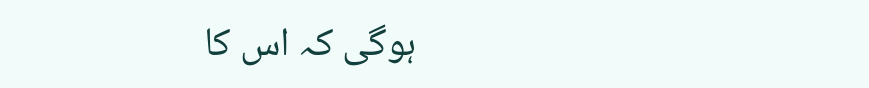ہوگی کہ اس کا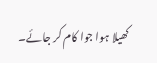کھیلا ہوا جوا کام کر جائے۔